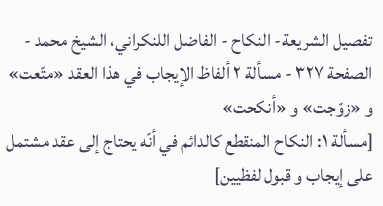تفصيل الشريعة- النكاح - الفاضل اللنكراني، الشيخ محمد - الصفحة ٣٢٧ - مسألة ٢ ألفاظ الإيجاب في هذا العقد «متّعت» و «زوّجت» و «أنكحت»
[مسألة ١: النكاح المنقطع كالدائم في أنّه يحتاج إلى عقد مشتمل على إيجاب و قبول لفظيين]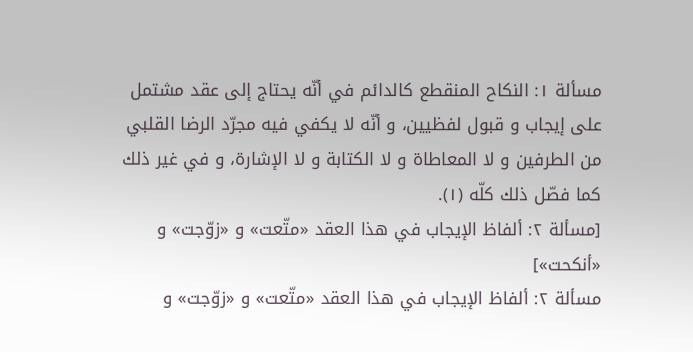مسألة ١: النكاح المنقطع كالدائم في أنّه يحتاج إلى عقد مشتمل على إيجاب و قبول لفظيين، و أنّه لا يكفي فيه مجرّد الرضا القلبي من الطرفين و لا المعاطاة و لا الكتابة و لا الإشارة، و في غير ذلك كما فصّل ذلك كلّه (١).
[مسألة ٢: ألفاظ الإيجاب في هذا العقد «متّعت» و «زوّجت» و «أنكحت»]
مسألة ٢: ألفاظ الإيجاب في هذا العقد «متّعت» و «زوّجت» و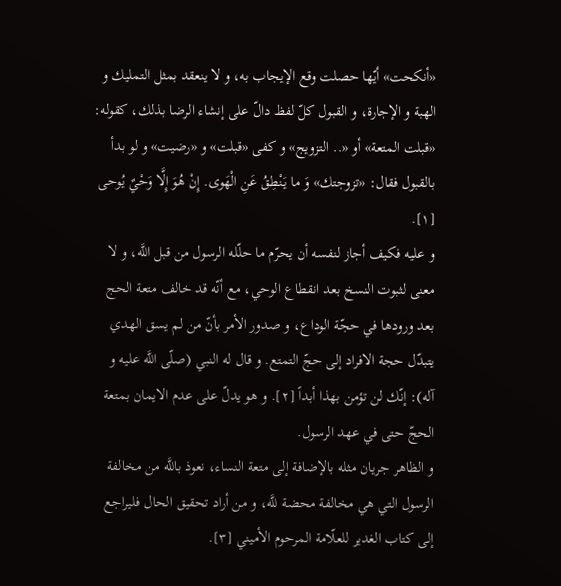«أنكحت» أيّها حصلت وقع الإيجاب به، و لا ينعقد بمثل التمليك و الهبة و الإجارة، و القبول كلّ لفظ دالّ على إنشاء الرضا بذلك، كقوله: «قبلت المتعة» أو «.. التزويج» و كفى «قبلت» و «رضيت» و لو بدأ بالقبول فقال: «تزوجتك» وَ ما يَنْطِقُ عَنِ الْهَوى. إِنْ هُوَ إِلَّا وَحْيٌ يُوحى [١].
و عليه فكيف أجاز لنفسه أن يحرّم ما حلّله الرسول من قبل اللَّه، و لا معنى لثبوت النسخ بعد انقطاع الوحي، مع أنّه قد خالف متعة الحج بعد ورودها في حجّة الوداع، و صدور الأمر بأنّ من لم يسق الهدي يتبدّل حجة الافراد إلى حجّ التمتع. و قال له النبي (صلّى اللَّه عليه و آله): إنّك لن تؤمن بهذا أبداً [٢]. و هو يدلّ على عدم الايمان بمتعة الحجّ حتى في عهد الرسول.
و الظاهر جريان مثله بالإضافة إلى متعة النساء، نعوذ باللَّه من مخالفة الرسول التي هي مخالفة محضة للَّه، و من أراد تحقيق الحال فليراجع إلى كتاب الغدير للعلّامة المرحوم الأميني [٣].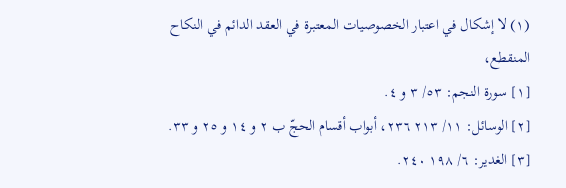(١) لا إشكال في اعتبار الخصوصيات المعتبرة في العقد الدائم في النكاح المنقطع،
[١] سورة النجم: ٥٣/ ٣ و ٤.
[٢] الوسائل: ١١/ ٢١٣ ٢٣٦، أبواب أقسام الحجّ ب ٢ و ١٤ و ٢٥ و ٣٣.
[٣] الغدير: ٦/ ١٩٨ ٢٤٠.